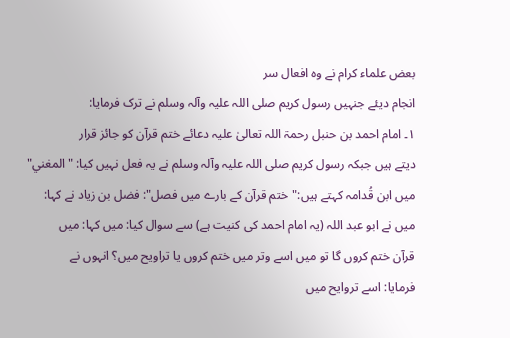بعض علماء کرام نے وہ افعال سر
انجام دیئے جنہیں رسول کریم صلی اللہ علیہ وآلہ وسلم نے ترک فرمایا:
١۔ امام احمد بن حنبل رحمۃ اللہ تعالیٰ علیہ دعائے ختم قرآن کو جائز قرار
دیتے ہیں جبکہ رسول کریم صلی اللہ علیہ وآلہ وسلم نے یہ فعل نہیں کیا: "المغني"
میں ابن قُدامہ کہتے ہیں:"ختم قرآن کے بارے میں فصل": فضل بن زیاد نے کہا:
میں نے ابو عبد اللہ (يہ امام احمد کی کنیت ہے) سے سوال کیا: میں کہا: میں
قرآن ختم کروں گا تو میں اسے وتر میں ختم کروں یا تراویح میں؟ انہوں نے
فرمایا: اسے تروایح میں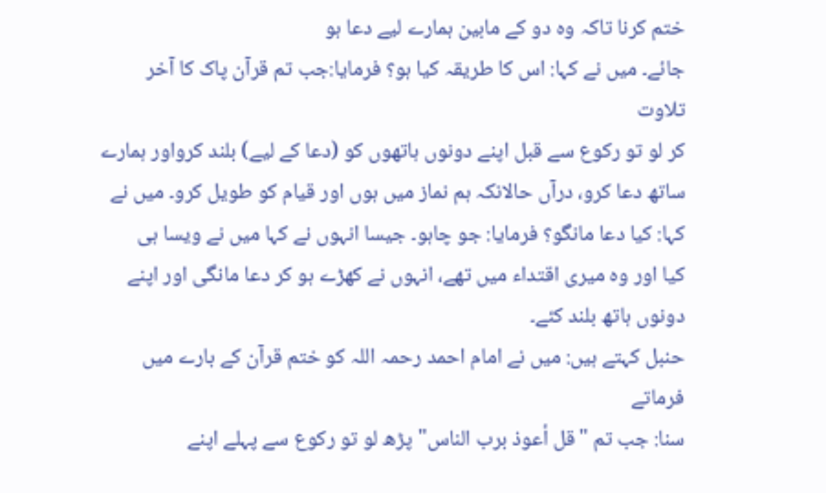ختم کرنا تاکہ وہ دو کے مابین ہمارے لیے دعا ہو
جائے۔ میں نے کہا: اس کا طریقہ کیا ہو؟ فرمايا:جب تم قرآن پاک کا آخر تلاوت
کر لو تو رکوع سے قبل اپنے دونوں ہاتھوں کو (دعا کے لیے) بلند کرواور ہمارے
ساتھ دعا کرو، درآں حالانکہ ہم نماز میں ہوں اور قیام کو طویل کرو۔ میں نے
کہا: کیا دعا مانگو؟ فرمایا: جو چاہو۔ جیسا انہوں نے کہا میں نے ویسا ہی
کیا اور وہ میری اقتداء میں تھے، انہوں نے کھڑے ہو کر دعا مانگی اور اپنے
دونوں ہاتھ بلند کئے۔
حنبل کہتے ہیں: میں نے امام احمد رحمہ اللہ کو ختم قرآن کے بارے میں فرماتے
سنا: جب تم "قل أعوذ برب الناس" پڑھ لو تو رکوع سے پہلے اپنے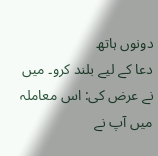دونوں ہاتھ
دعا کے لیے بلند کرو۔ میں نے عرض کی: اس معاملہ میں آپ نے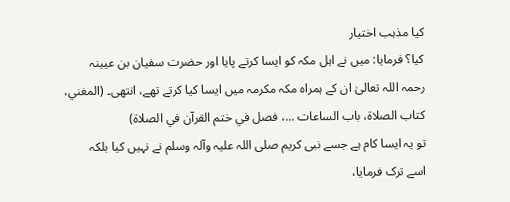کیا مذہب اختیار
کیا؟ فرمایا: میں نے اہل مکہ کو ایسا کرتے پایا اور حضرت سفیان بن عیینہ
رحمہ اللہ تعالیٰ ان کے ہمراہ مکہ مکرمہ میں ایسا کیا کرتے تھے، انتھی۔ (المغني،
كتاب الصلاة، باب الساعات ...، فصل في ختم القرآن في الصلاة)
تو یہ ایسا کام ہے جسے نبی کریم صلی اللہ علیہ وآلہ وسلم نے نہیں کیا بلکہ
اسے ترک فرمایا،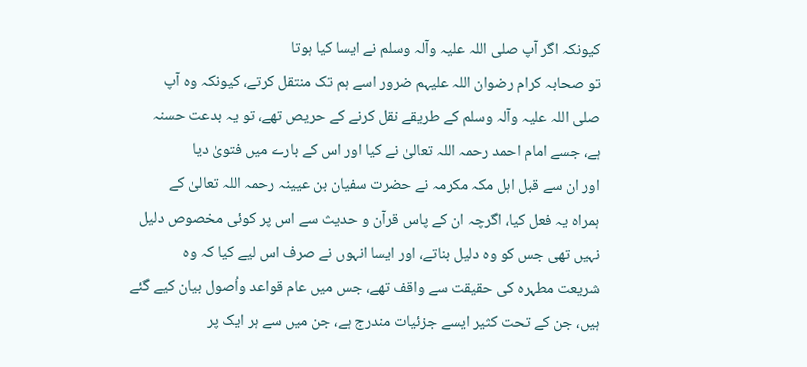کیونکہ اگر آپ صلی اللہ علیہ وآلہ وسلم نے ایسا کیا ہوتا
تو صحابہ کرام رضوان اللہ علیہم ضرور اسے ہم تک منتقل کرتے، کیونکہ وہ آپ
صلی اللہ علیہ وآلہ وسلم کے طریقے نقل کرنے کے حریص تھے، تو یہ بدعت حسنہ
ہے، جسے امام احمد رحمہ اللہ تعالیٰ نے کیا اور اس کے بارے میں فتویٰ دیا
اور ان سے قبل اہل مکہ مکرمہ نے حضرت سفیان بن عیینہ رحمہ اللہ تعالیٰ كے
ہمراہ یہ فعل کیا، اگرچہ ان کے پاس قرآن و حدیث سے اس پر کوئی مخصوص دلیل
نہیں تھی جس کو وہ دلیل بناتے، اور ایسا انہوں نے صرف اس لیے کیا کہ وہ
شریعت مطہرہ کی حقیقت سے واقف تھے، جس میں عام قواعد واُصول بیان کیے گئے
ہیں، جن کے تحت کثیر ایسے جزئیات مندرج ہے، جن میں سے ہر ایک پر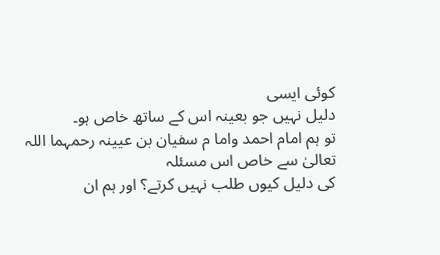کوئی ایسی
دلیل نہیں جو بعینہ اس کے ساتھ خاص ہو۔
تو ہم امام احمد واما م سفیان بن عیینہ رحمہما اللہ تعالیٰ سے خاص اس مسئلہ
کی دلیل کیوں طلب نہیں کرتے؟ اور ہم ان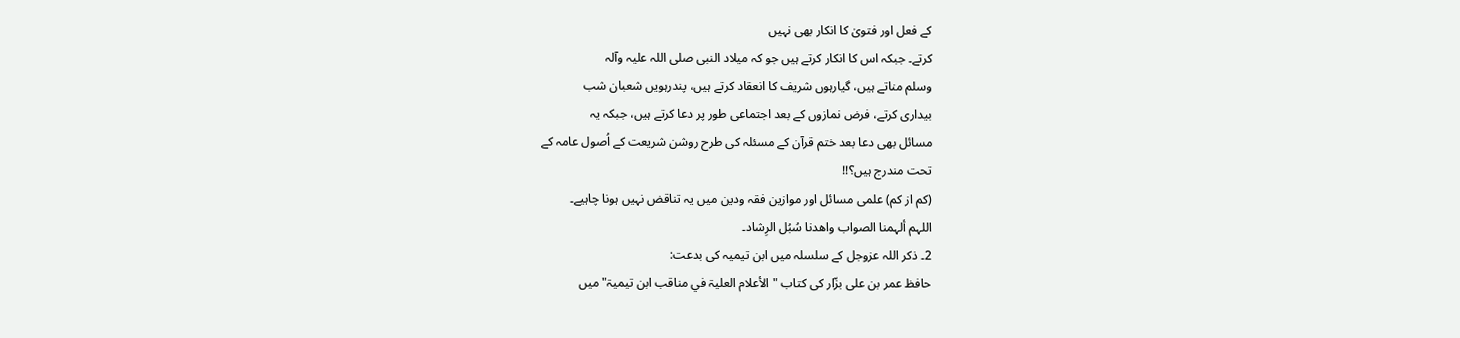کے فعل اور فتویٰ کا انکار بھی نہیں
کرتے۔ جبکہ اس كا انکار کرتے ہیں جو کہ میلاد النبی صلی اللہ علیہ وآلہ
وسلم مناتے ہیں، گیارہوں شریف کا انعقاد کرتے ہیں، پندرہویں شعبان شب
بیداری کرتے، فرض نمازوں کے بعد اجتماعی طور پر دعا کرتے ہیں، جبکہ یہ
مسائل بھی دعا بعد ختم قرآن کے مسئلہ کی طرح روشن شریعت کے اُصول عامہ کے
تحت مندرج ہیں؟!!
(کم از کم) علمی مسائل اور موازین فقہ ودین میں یہ تناقض نہیں ہونا چاہیے۔
اللہم ألہمنا الصواب واھدنا سُبُل الرِشاد۔
2۔ ذکر اللہ عزوجل کے سلسلہ میں ابن تیمیہ کی بدعت:
حافظ عمر بن علی بزّار کی کتاب "الأعلام العلیۃ في مناقب ابن تیمیۃ" میں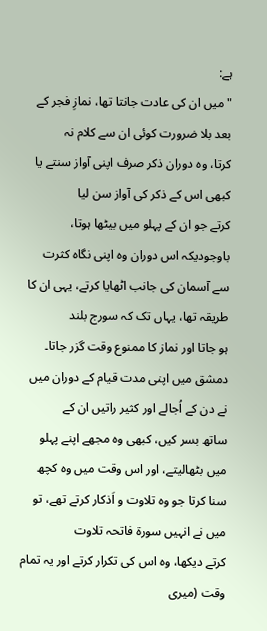ہے:
"میں ان کی عادت جانتا تھا، نمازِ فجر کے بعد بلا ضرورت کوئی ان سے کلام نہ
کرتا، وہ دوران ذکر صرف اپنی آواز سنتے یا کبھی اس کے ذکر کی آواز سن لیا
کرتے جو ان کے پہلو میں بیٹھا ہوتا، باوجودیکہ اس دوران وہ اپنی نگاہ کثرت
سے آسمان کی جانب اٹھایا کرتے، یہی ان کا طریقہ تھا، یہاں تک کہ سورج بلند
ہو جاتا اور نماز کا ممنوع وقت گزر جاتا۔
دمشق میں اپنی مدت قیام کے دوران میں نے دن کے اُجالے اور کثیر راتیں ان کے
ساتھ بسر کیں، كبھی وہ مجھے اپنے پہلو میں بٹھالیتے، اور اس وقت میں وہ کچھ
سنا کرتا جو وہ تلاوت و اَذکار کرتے تھے، تو میں نے انہیں سورۃ فاتحہ تلاوت
کرتے دیکھا، وہ اس کی تکرار کرتے اور یہ تمام وقت (میری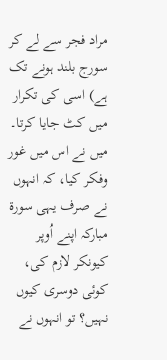مراد فجر سے لے کر
سورج بلند ہونے تک ہے) اسی کی تکرار میں کٹ جایا کرتا۔
میں نے اس میں غور وفکر کیا، کہ انہوں نے صرف یہی سورۃ مبارکہ اپنے اُوپر
کیونکر لازم کی، کوئی دوسری کیوں نہیں؟ تو انہوں نے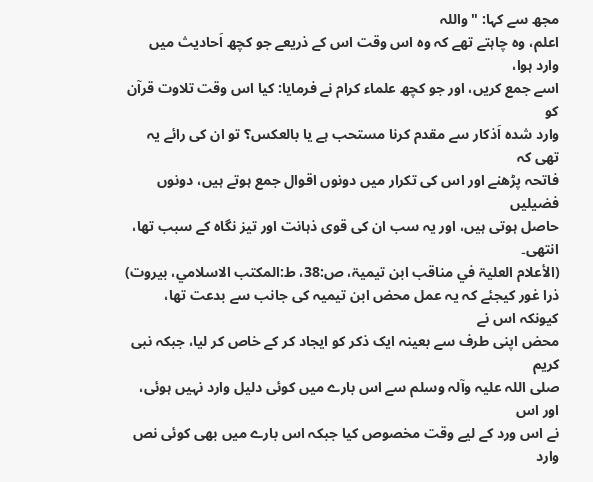مجھ سے کہا: "واللہ
اعلم، وه چاہتے تھے کہ وہ اس وقت اس کے ذریعے جو کچھ اَحادیث میں وارد ہوا،
اسے جمع كريں، اور جو کچھ علماء کرام نے فرمایا: کیا اس وقت تلاوت قرآن کو
وارد شدہ اَذکار سے مقدم کرنا مستحب ہے یا بالعکس؟ تو ان کی رائے یہ تھی کہ
فاتحہ پڑھنے اور اس کی تکرار میں دونوں اقوال جمع ہوتے ہیں، دونوں فضیلیں
حاصل ہوتی ہیں، اور یہ سب ان کی قوی ذہانت اور تیز نگاہ کے سبب تھا، انتھی۔
(الأعلام العلیۃ في مناقب ابن تیمیۃ، ص:38، ط:المكتب الاسلامي، بيروت)
ذرا غور کیجئے کہ یہ عمل محض ابن تیمیہ کی جانب سے بدعت تھا، کیونکہ اس نے
محض اپنی طرف سے بعینہ ایک ذکر کو ایجاد کر کے خاص کر لیا، جبکہ نبی کریم
صلی اللہ علیہ وآلہ وسلم سے اس بارے میں کوئی دلیل وارد نہیں ہوئی، اور اس
نے اس ورد کے لیے وقت مخصوص کیا جبکہ اس بارے میں بھی کوئی نص وارد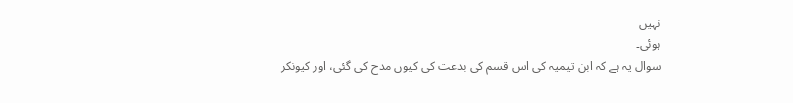نہیں
ہوئی۔
سوال یہ ہے کہ ابن تیمیہ کی اس قسم کی بدعت کی کیوں مدح کی گئی، اور کیونکر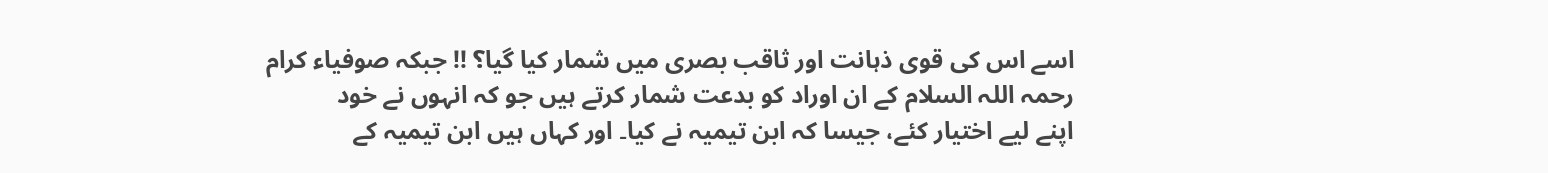اسے اس کی قوی ذہانت اور ثاقب بصری میں شمار کیا گیا؟ !! جبکہ صوفیاء کرام
رحمہ اللہ السلام کے ان اوراد کو بدعت شمار کرتے ہیں جو کہ انہوں نے خود
اپنے لیے اختیار کئے، جیسا کہ ابن تیمیہ نے کیا۔ اور کہاں ہیں ابن تیمیہ کے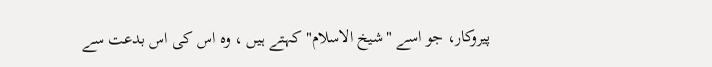پیروکار، جو اسے "شیخ الاسلام" کہتے ہیں ، وہ اس کی اس بدعت سے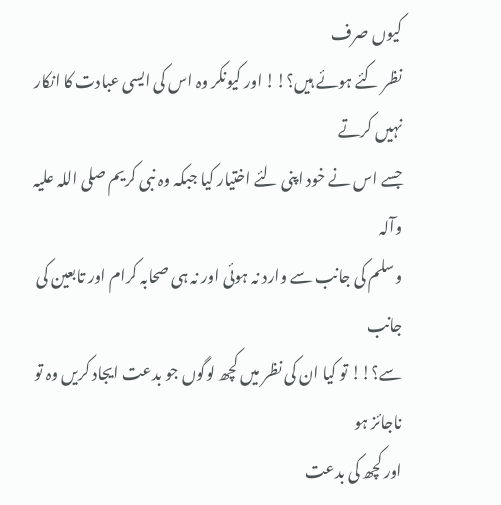کیوں صرف
نظر کئے ہوئے ہیں؟!! اور کیونکر وہ اس کی ایسی عبادت کا انکار نہیں کرتے
جسے اس نے خود اپنی لئے اختیار کیا جبکہ وہ نبی کریم صلی اللہ علیہ وآلہ
وسلم کی جانب سے وارد نہ ہوئی اور نہ ہی صحابہ کرام اور تابعین کی جانب
سے؟!! تو کیا ان کی نظر میں کچھ لوگوں جو بدعت ایجاد کریں وہ تو ناجائز ہو
اور کچھ کی بدعت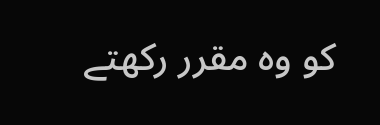کو وہ مقرر رکھتے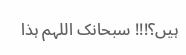ہیں؟!!! سبحانک اللہم ہذا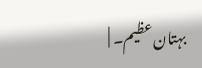بہتان عظیم۔ |